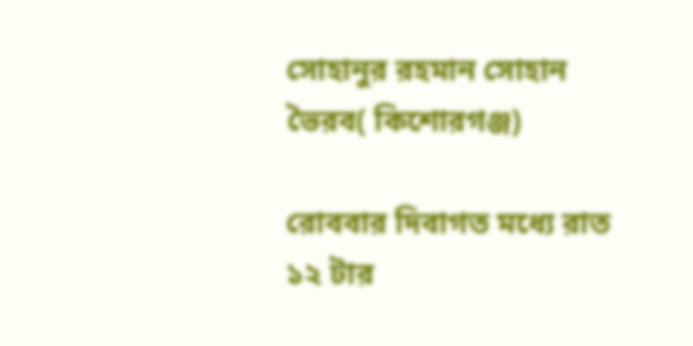সোহানুর রহমান সোহান ভৈরব( কিশোরগঞ্জ)

রোববার দিবাগত মধ্যে রাত ১২ টার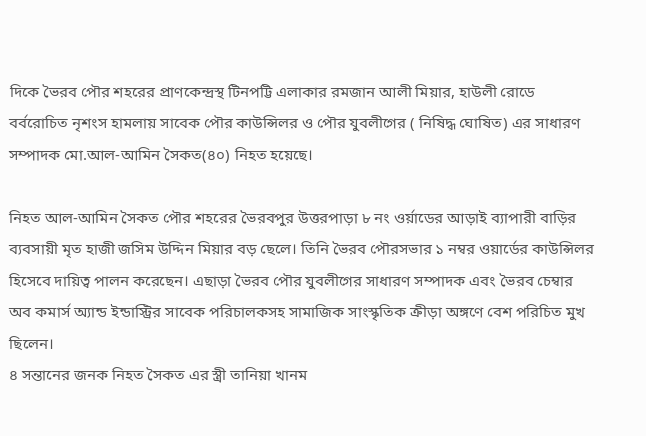দিকে ভৈরব পৌর শহরের প্রাণকেন্দ্রস্থ টিনপট্টি এলাকার রমজান আলী মিয়ার, হাউলী রোডে বর্বরোচিত নৃশংস হামলায় সাবেক পৌর কাউন্সিলর ও পৌর যুবলীগের ( নিষিদ্ধ ঘোষিত) এর সাধারণ সম্পাদক মো.আল-আমিন সৈকত(৪০) নিহত হয়েছে।

নিহত আল-আমিন সৈকত পৌর শহরের ভৈরবপুর উত্তরপাড়া ৮ নং ওর্য়াডের আড়াই ব্যাপারী বাড়ির ব্যবসায়ী মৃত হাজী জসিম উদ্দিন মিয়ার বড় ছেলে। তিনি ভৈরব পৌরসভার ১ নম্বর ওয়ার্ডের কাউন্সিলর হিসেবে দায়িত্ব পালন করেছেন। এছাড়া ভৈরব পৌর যুবলীগের সাধারণ সম্পাদক এবং ভৈরব চেম্বার অব কমার্স অ্যান্ড ইন্ডাস্ট্রির সাবেক পরিচালকসহ সামাজিক সাংস্কৃতিক ক্রীড়া অঙ্গণে বেশ পরিচিত মুখ ছিলেন।
৪ সন্তানের জনক নিহত সৈকত এর স্ত্রী তানিয়া খানম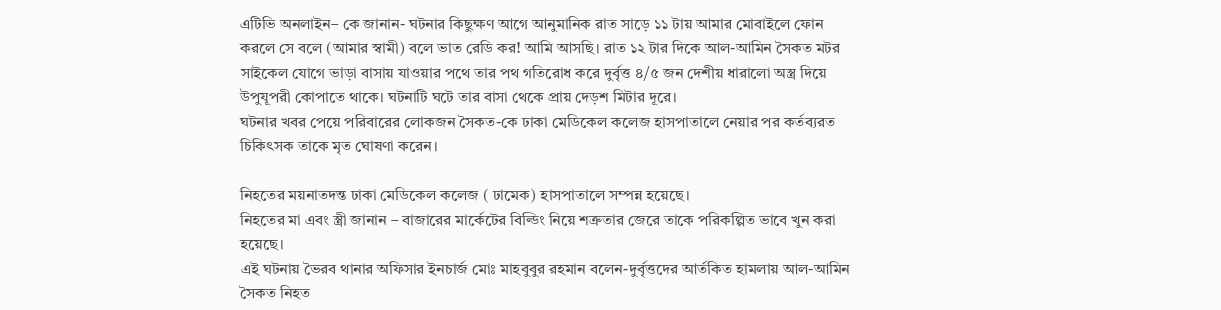এটিভি অনলাইন– কে জানান- ঘটনার কিছুক্ষণ আগে আনুমানিক রাত সাড়ে ১১ টায় আমার মোবাইলে ফোন করলে সে বলে (আমার স্বামী) বলে ভাত রেডি কর! আমি আসছি। রাত ১২ টার দিকে আল-আমিন সৈকত মটর সাইকেল যোগে ভাড়া বাসায় যাওয়ার পথে তার পথ গতিরোধ করে দুর্বৃত্ত ৪/৫ জন দেশীয় ধারালো অস্ত্র দিয়ে উপুযূপরী কোপাতে থাকে। ঘটনাটি ঘটে তার বাসা থেকে প্রায় দেড়শ মিটার দূরে।
ঘটনার খবর পেয়ে পরিবারের লোকজন সৈকত-কে ঢাকা মেডিকেল কলেজ হাসপাতালে নেয়ার পর কর্তব্যরত চিকিৎসক তাকে মৃত ঘোষণা করেন।

নিহতের ময়নাতদন্ত ঢাকা মেডিকেল কলেজ ( ঢামেক) হাসপাতালে সম্পন্ন হয়েছে।
নিহতের মা এবং স্ত্রী জানান – বাজারের মার্কেটের বিল্ডিং নিয়ে শত্রুতার জেরে তাকে পরিকল্পিত ভাবে খুন করা হয়েছে।
এই ঘটনায় ভৈরব থানার অফিসার ইনচার্জ মোঃ মাহবুবুর রহমান বলেন-দুর্বৃত্তদের আর্তকিত হামলায় আল-আমিন সৈকত নিহত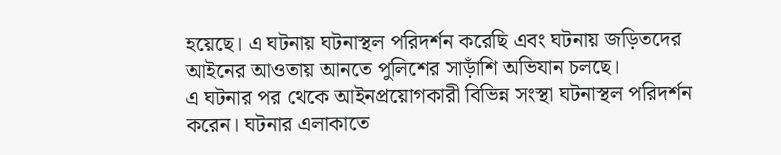হয়েছে। এ ঘটনায় ঘটনাস্থল পরিদর্শন করেছি এবং ঘটনায় জড়িতদের আইনের আওতায় আনতে পুলিশের সাড়াঁশি অভিযান চলছে।
এ ঘটনার পর থেকে আইনপ্রয়োগকারী বিভিন্ন সংস্থা ঘটনাস্থল পরিদর্শন করেন। ঘটনার এলাকাতে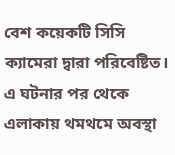বেশ কয়েকটি সিসি ক্যামেরা দ্বারা পরিবেষ্টিত। এ ঘটনার পর থেকে এলাকায় থমথমে অবস্থা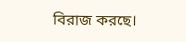বিরাজ করছে।